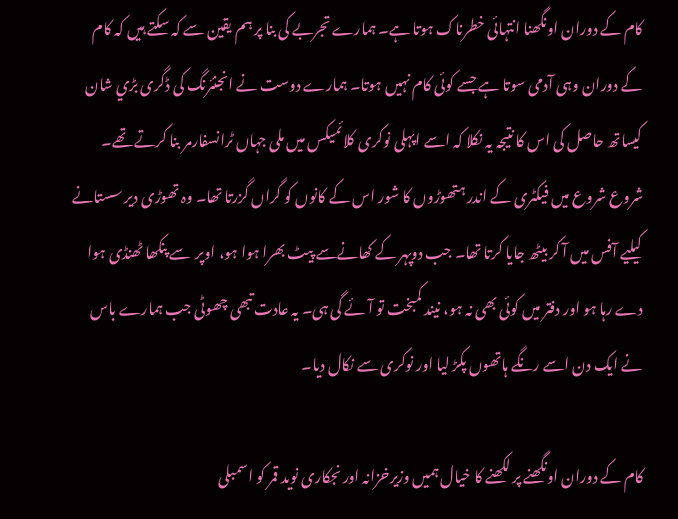کام کے دوران اونگھنا انتہائی خطرناک ہوتا ہے۔ ہمارے تجربے کی بنا پر ہم یقین سے کہ سکتے ہیں کہ کام کے دوران وہی آدمی سوتا ہے جسے کوئی کام نہیں ہوتا۔ ہمارے دوست نے انجنئرنگ کی ڈگری بڑي شان کیساتھ حاصل کی اس کا نتیجہ یہ نکلا کہ اسے اپہلی نوکری کلائمیکس میں ملی جہاں ٹرانسفارمر بنا کرتے تھے۔ شروع شروع میں فیکٹری کے اندر ہتھوڑوں کا شور اس کے کانوں کو گراں گزرتا تھا۔ وہ تھوڑی دیر سستانے کیلیے آفس میں آ کر بیٹھ جایا کرتا تھا۔ جب دوپہر کے کھانےسے پیٹ بھرا ہوا ہو، اوپر  سے پنکھا ٹھنڈی ہوا دے رہا ہو اور دفتر میں کوئی بھی نہ ہو، نیند کمبخت تو آئے گی ہی۔ یہ عادت تبھی چھوٹی جب ہمارے باس نے ایک دن اسے رنگے ہاتھوں پکڑ لیا اور نوکری سے نکال دیا۔

کام کے دوران اونگھنے پر لکھنے کا خیال ہمیں وزیرخزانہ اور نجکاری نوید قمر کو اسمبلی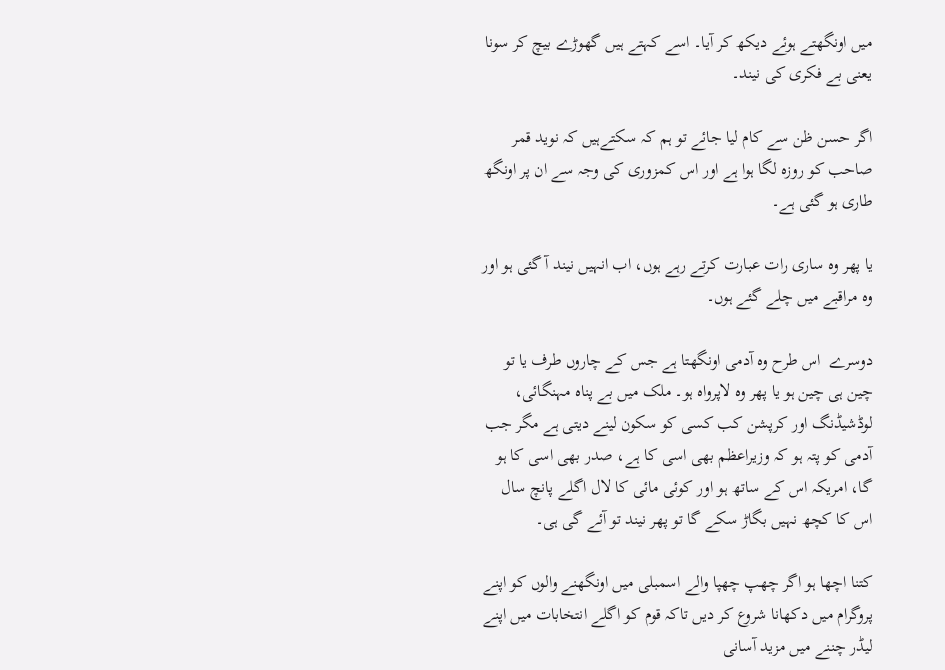میں اونگھتے ہوئے دیکھ کر آیا۔ اسے کہتے ہیں گھوڑے بیچ کر سونا یعنی بے فکری کی نیند۔

اگر حسن ظن سے کام لیا جائے تو ہم کہ سکتےہیں کہ نوید قمر صاحب کو روزہ لگا ہوا ہے اور اس کمزوری کی وجہ سے ان پر اونگھ طاری ہو گئی ہے۔

یا پھر وہ ساری رات عبارت کرتے رہے ہوں، اب انہیں نیند آ گئی ہو اور وہ مراقبے میں چلے گئے ہوں۔

دوسرے  اس طرح وہ آدمی اونگھتا ہے جس کے چاروں طرف یا تو چین ہی چین ہو یا پھر وہ لاپرواہ ہو۔ ملک میں بے پناہ مہنگائی، لوڈشیڈنگ اور کرپشن کب کسی کو سکون لینے دیتی ہے مگر جب آدمی کو پتہ ہو کہ وزیراعظم بھی اسی کا ہے، صدر بھی اسی کا ہو گا، امریکہ اس کے ساتھ ہو اور کوئی مائی کا لال اگلے پانچ سال اس کا کچھ نہیں بگاڑ سکے گا تو پھر نیند تو آئے گی ہی۔

کتنا اچھا ہو اگر چھپ چھپا والے اسمبلی میں اونگھنے والوں کو اپنے پروگرام میں دکھانا شروع کر دیں تاکہ قوم کو اگلے انتخابات میں اپنے لیڈر چننے میں مزید آسانی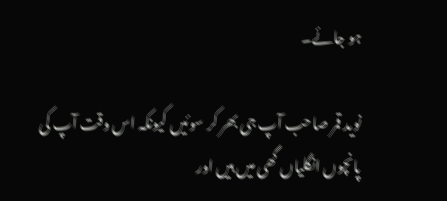ہو جائے۔

نوید قمر صاحب آپ جی بھر کر سوئیں کیونکہ اس وقت آپ کی پانچوں انگلیاں گھی میں ہیں اور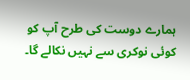ہمارے دوست کی طرح آپ کو کوئی نوکری سے نہیں نکالے گا۔